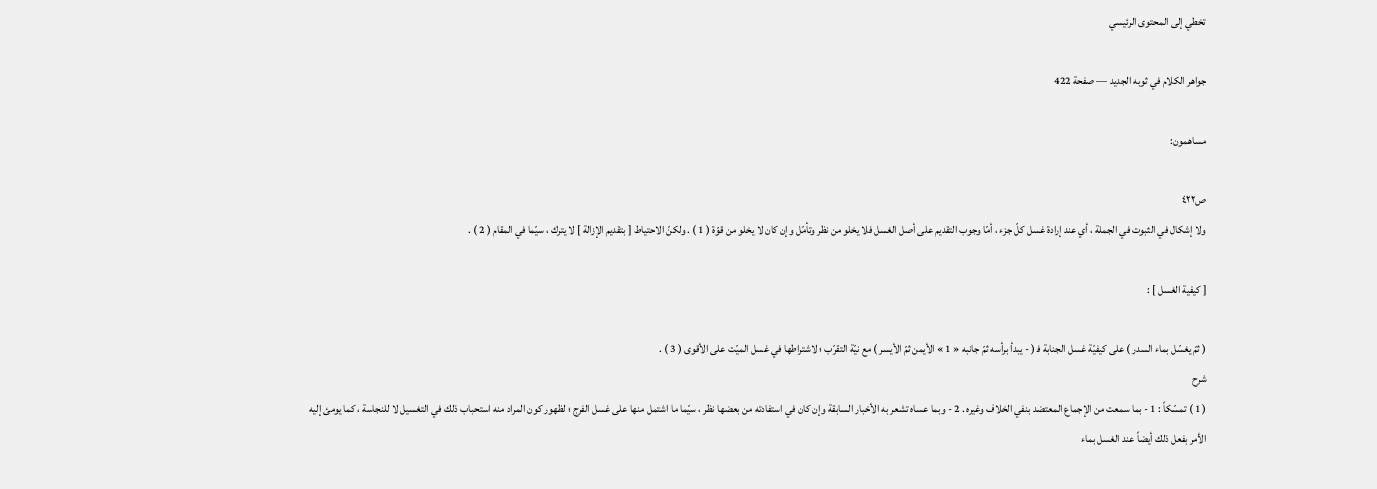تخطي إلى المحتوى الرئيسي

جواهر الكلام في ثوبه الجديد — صفحة 422

مساهمون:

ص٤٢٢
ولا إشكال في الثبوت في الجملة ، أي عند إرادة غسل كلّ جزء ، أمّا وجوب التقديم على أصل الغسل فلا يخلو من نظر وتأمّل وإن كان لا يخلو من قوّة ( 1 ) . ولكنّ الاحتياط [ بتقديم الإزالة ] لا يترك ، سيّما في المقام ( 2 ) .

[ كيفية الغسل ] :

( ثمّ يغسّل بماء السدر ) على كيفيّة غسل الجنابة ف‍ ( - يبدأ برأسه ثمّ جانبه « 1 » الأيمن ثمّ الأيسر ) مع نيّة التقرّب ؛ لاشتراطها في غسل الميّت على الأقوى ( 3 ) .
شرح
( 1 ) تمسّكاً : 1 - بما سمعت من الإجماع المعتضد بنفي الخلاف وغيره . 2 - وبما عساه تشعر به الأخبار السابقة وإن كان في استفادته من بعضها نظر ، سيّما ما اشتمل منها على غسل الفرج ؛ لظهور كون المراد منه استحباب ذلك في التغسيل لا للنجاسة ، كما يومئ إليه الأمر بفعل ذلك أيضاً عند الغسل بماء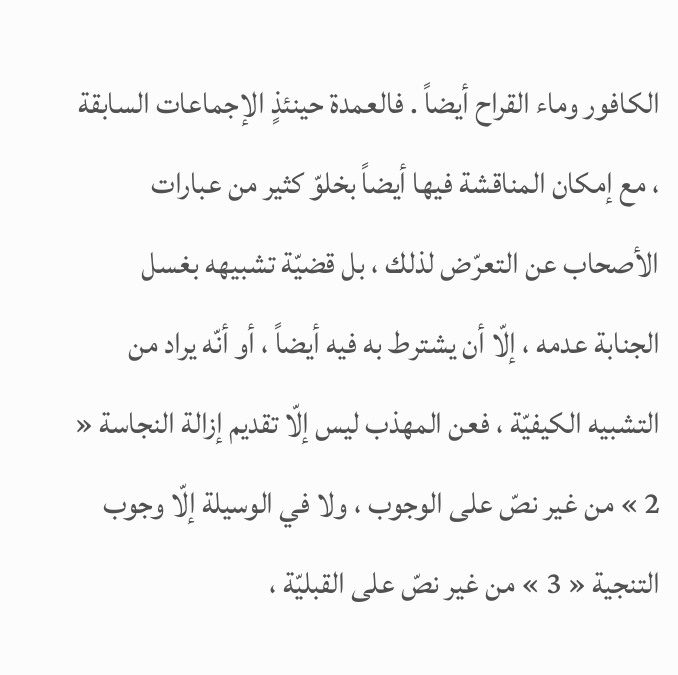الكافور وماء القراح أيضاً . فالعمدة حينئذٍ الإجماعات السابقة ، مع إمكان المناقشة فيها أيضاً بخلوّ كثير من عبارات الأصحاب عن التعرّض لذلك ، بل قضيّة تشبيهه بغسل الجنابة عدمه ، إلّا أن يشترط به فيه أيضاً ، أو أنّه يراد من التشبيه الكيفيّة ، فعن المهذب ليس إلّا تقديم إزالة النجاسة « 2 » من غير نصّ على الوجوب ، ولا في الوسيلة إلّا وجوب التنجية « 3 » من غير نصّ على القبليّة ،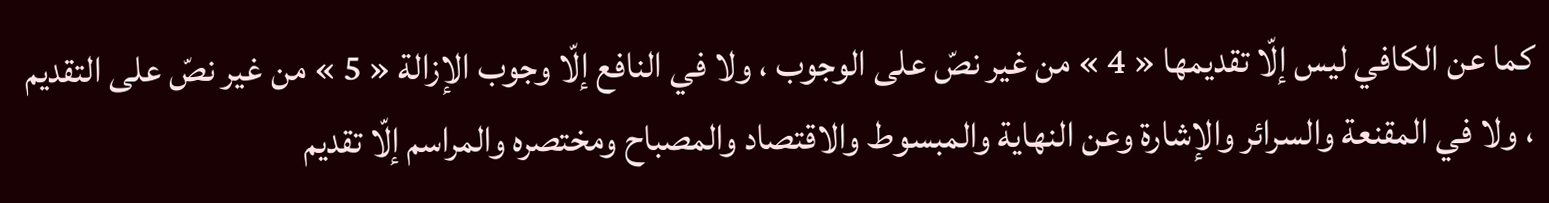كما عن الكافي ليس إلّا تقديمها « 4 » من غير نصّ على الوجوب ، ولا في النافع إلّا وجوب الإزالة « 5 » من غير نصّ على التقديم ، ولا في المقنعة والسرائر والإشارة وعن النهاية والمبسوط والاقتصاد والمصباح ومختصره والمراسم إلّا تقديم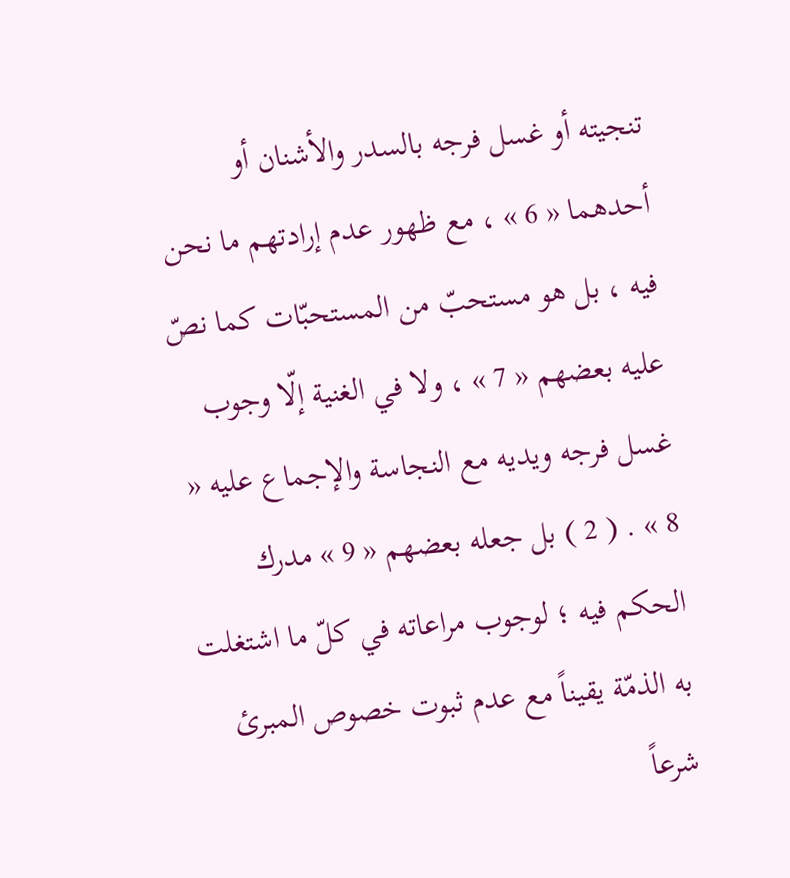تنجيته أو غسل فرجه بالسدر والأشنان أو أحدهما « 6 » ، مع ظهور عدم إرادتهم ما نحن فيه ، بل هو مستحبّ من المستحبّات كما نصّ عليه بعضهم « 7 » ، ولا في الغنية إلّا وجوب غسل فرجه ويديه مع النجاسة والإجماع عليه « 8 » . ( 2 ) بل جعله بعضهم « 9 » مدرك الحكم فيه ؛ لوجوب مراعاته في كلّ ما اشتغلت به الذمّة يقيناً مع عدم ثبوت خصوص المبرئ شرعاً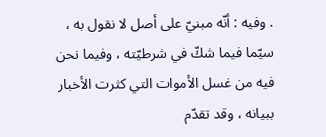. وفيه : أنّه مبنيّ على أصل لا نقول به ، سيّما فيما شكّ في شرطيّته ، وفيما نحن فيه من غسل الأموات التي كثرت الأخبار ببيانه ، وقد تقدّم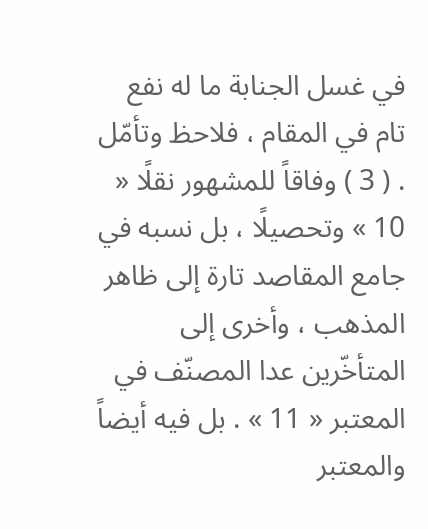في غسل الجنابة ما له نفع تام في المقام ، فلاحظ وتأمّل . ( 3 ) وفاقاً للمشهور نقلًا « 10 » وتحصيلًا ، بل نسبه في جامع المقاصد تارة إلى ظاهر المذهب ، وأخرى إلى المتأخّرين عدا المصنّف في المعتبر « 11 » . بل فيه أيضاً والمعتبر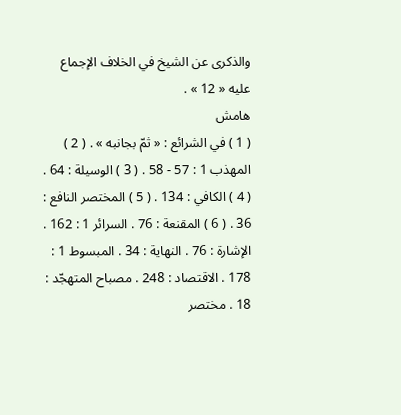والذكرى عن الشيخ في الخلاف الإجماع عليه « 12 » .
هامش
( 1 ) في الشرائع : « ثمّ بجانبه » . ( 2 ) المهذب 1 : 57 - 58 . ( 3 ) الوسيلة : 64 . ( 4 ) الكافي : 134 . ( 5 ) المختصر النافع : 36 . ( 6 ) المقنعة : 76 . السرائر 1 : 162 . الإشارة : 76 . النهاية : 34 . المبسوط 1 : 178 . الاقتصاد : 248 . مصباح المتهجّد : 18 . مختصر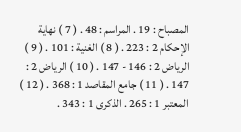المصباح : 19 . المراسم : 48 . ( 7 ) نهاية الإحكام 2 : 223 . ( 8 ) الغنية : 101 . ( 9 ) الرياض 2 : 146 - 147 . ( 10 ) الرياض 2 : 147 . ( 11 ) جامع المقاصد 1 : 368 . ( 12 ) المعتبر 1 : 265 . الذكرى 1 : 343 .